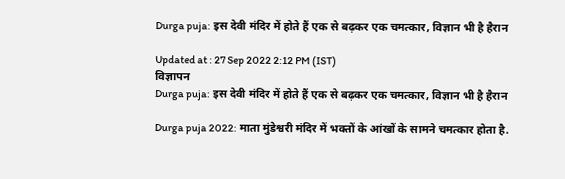Durga puja: इस देवी मंदिर में होते हैं एक से बढ़कर एक चमत्कार, विज्ञान भी है हैरान

Updated at : 27 Sep 2022 2:12 PM (IST)
विज्ञापन
Durga puja: इस देवी मंदिर में होते हैं एक से बढ़कर एक चमत्कार, विज्ञान भी है हैरान

Durga puja 2022: माता मुंडेश्वरी मंदिर में भक्तों के आंखों के सामने चमत्कार होता है.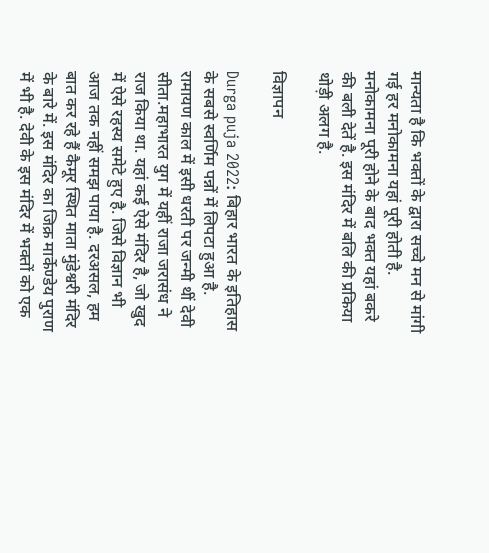मान्यता है कि भक्तों के द्वारा सच्चे मन से मांगी गई हर मनोकामना यहां पूरी होती है. मनोकामना पूरी होने के बाद भक्त यहां बकरे की बली देतें है. इस मंदिर में बलि की प्रकिया थोड़ी अलग है.

विज्ञापन

Durga puja 2022: बिहार भारत के इतिहास के सबसे स्वर्णिम पन्नों में लिपटा हुआ है. रामायण काल में इसी धरती पर जन्मी थीं देवी सीता.महाभारत युग में यहीं राजा जरासंध ने राज किया था. यहां कई ऐसे मंदिर है, जो खुद में ऐसे रहस्य समेटे हुए है. जिसे विज्ञान भी आज तक नहीं समझ पाया है. दरअसल, हम बात कर रहे हैं कैमूर स्थित माता मुंडेश्वरी मंदिर के बारे में. इस मंदिर का जिक्र मार्केण्डेय पुराण में भी है. देवी के इस मंदिर में भक्तों को एक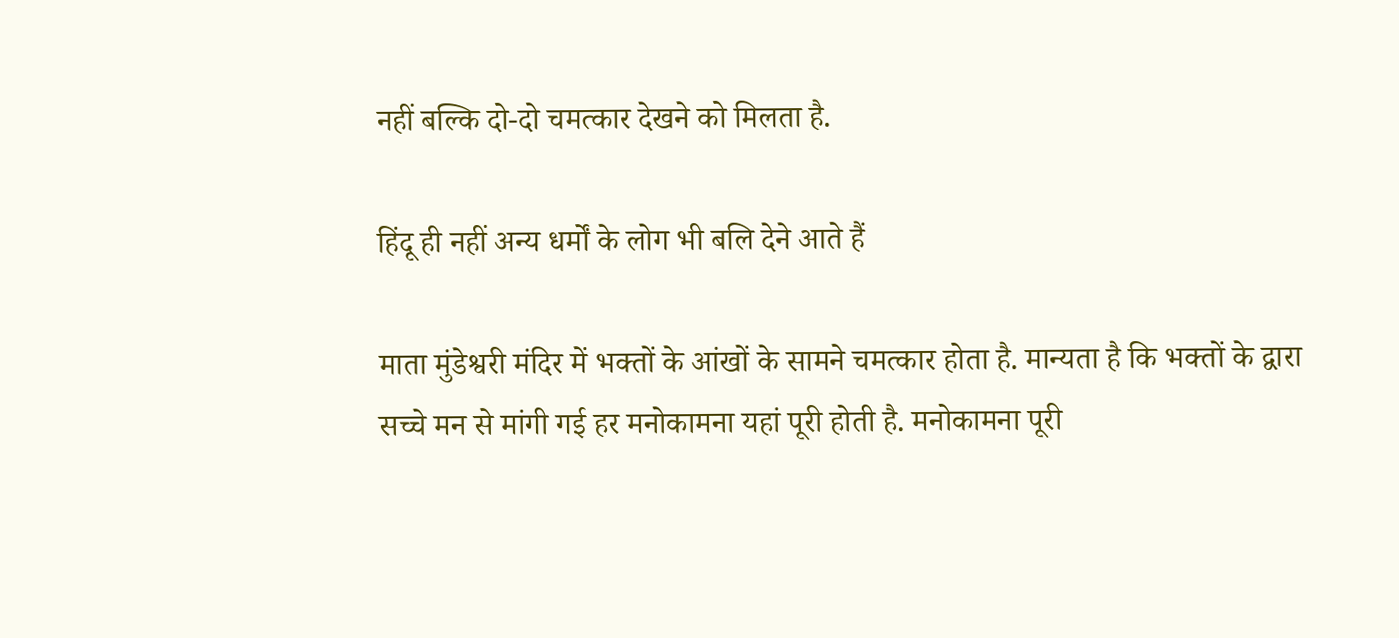नहीं बल्कि दो-दो चमत्कार देखने को मिलता है.

हिंदू ही नहीं अन्य धर्मों के लोग भी बलि देने आते हैं

माता मुंडेश्वरी मंदिर में भक्तों के आंखों के सामने चमत्कार होता है. मान्यता है कि भक्तों के द्वारा सच्चे मन से मांगी गई हर मनोकामना यहां पूरी होती है. मनोकामना पूरी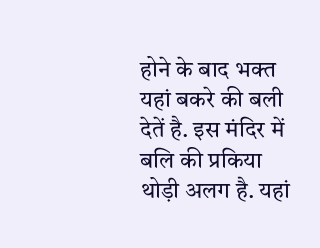होने के बाद भक्त यहां बकरे की बली देतें है. इस मंदिर में बलि की प्रकिया थोड़ी अलग है. यहां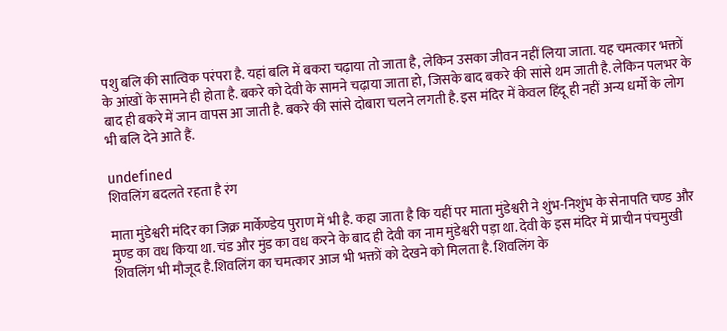पशु बलि की सात्विक परंपरा है. यहां बलि में बकरा चढ़ाया तो जाता है, लेकिन उसका जीवन नहीं लिया जाता. यह चमत्कार भक्तों के आंखों के सामने ही होता है. बकरे को देवी के सामने चढ़ाया जाता हो, जिसके बाद बकरे की सांसे थम जाती है. लेकिन पलभर के बाद ही बकरे में जान वापस आ जाती है. बकरे की सांसे दोबारा चलने लगती है. इस मंदिर में केवल हिंदू ही नहीं अन्य धर्मों के लोग भी बलि देने आते हैं.

undefined
शिवलिंग बदलते रहता है रंग

माता मुंडेश्वरी मंदिर का जिक्र मार्केण्डेय पुराण में भी है. कहा जाता है कि यहीं पर माता मुंडेश्वरी ने शुंभ-निशुंभ के सेनापति चण्ड और मुण्ड का वध किया था. चंड और मुंड का वध करने के बाद ही देवी का नाम मुंडेश्वरी पड़ा था. देवी के इस मंदिर में प्राचीन पंचमुखी शिवलिंग भी मौजूद है.शिवलिंग का चमत्कार आज भी भक्तों को देखने को मिलता है. शिवलिंग के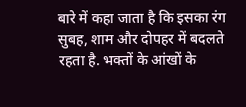बारे में कहा जाता है कि इसका रंग सुबह, शाम और दोपहर में बदलते रहता है. भक्तों के आंखों के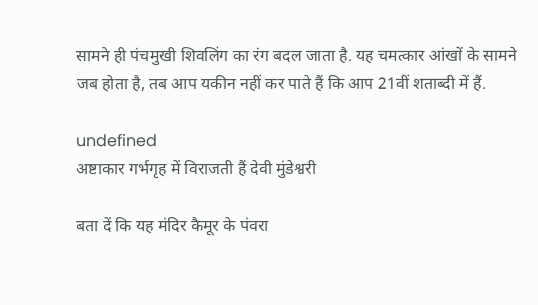सामने ही पंचमुखी शिवलिंग का रंग बदल जाता है. यह चमत्कार आंखों के सामने जब होता है, तब आप यकीन नहीं कर पाते हैं कि आप 21वीं शताब्दी में हैं.

undefined
अष्टाकार गर्भगृह में विराजती हैं देवी मुंडेश्वरी

बता दें कि यह मंदिर कैमूर के पंवरा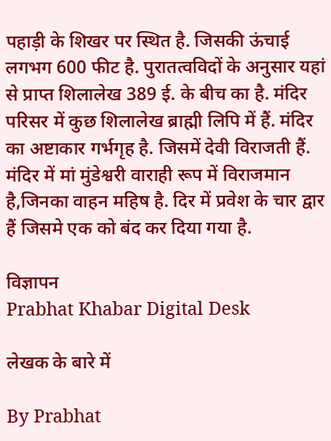पहाड़ी के शिखर पर स्थित है. जिसकी ऊंचाई लगभग 600 फीट है. पुरातत्वविदों के अनुसार यहां से प्राप्त शिलालेख 389 ई. के बीच का है. मंदिर परिसर में कुछ शिलालेख ब्राह्मी लिपि में हैं. मंदिर का अष्टाकार गर्भगृह है. जिसमें देवी विराजती हैं. मंदिर में मां मुंडेश्वरी वाराही रूप में विराजमान है,जिनका वाहन महिष है. दिर में प्रवेश के चार द्वार हैं जिसमे एक को बंद कर दिया गया है.

विज्ञापन
Prabhat Khabar Digital Desk

लेखक के बारे में

By Prabhat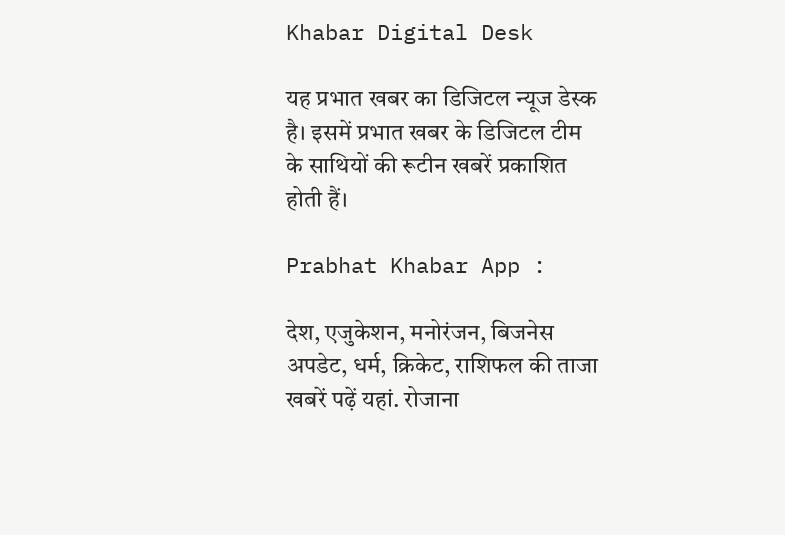Khabar Digital Desk

यह प्रभात खबर का डिजिटल न्यूज डेस्क है। इसमें प्रभात खबर के डिजिटल टीम के साथियों की रूटीन खबरें प्रकाशित होती हैं।

Prabhat Khabar App :

देश, एजुकेशन, मनोरंजन, बिजनेस अपडेट, धर्म, क्रिकेट, राशिफल की ताजा खबरें पढ़ें यहां. रोजाना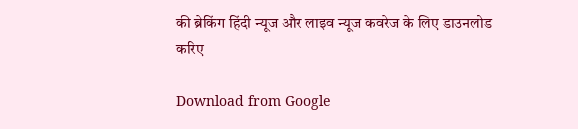की ब्रेकिंग हिंदी न्यूज और लाइव न्यूज कवरेज के लिए डाउनलोड करिए

Download from Google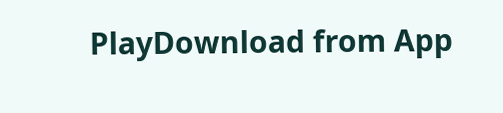PlayDownload from App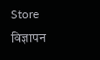Store
विज्ञापन